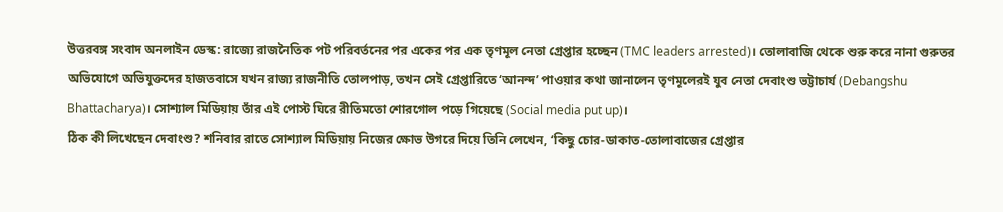উত্তরবঙ্গ সংবাদ অনলাইন ডেস্ক: রাজ্যে রাজনৈতিক পট পরিবর্তনের পর একের পর এক তৃণমূল নেতা গ্রেপ্তার হচ্ছেন (TMC leaders arrested)। তোলাবাজি থেকে শুরু করে নানা গুরুতর অভিযোগে অভিযুক্তদের হাজতবাসে যখন রাজ্য রাজনীতি তোলপাড়, তখন সেই গ্রেপ্তারিতে ‘আনন্দ’ পাওয়ার কথা জানালেন তৃণমূলেরই যুব নেতা দেবাংশু ভট্টাচার্য (Debangshu Bhattacharya)। সোশ্যাল মিডিয়ায় তাঁর এই পোস্ট ঘিরে রীতিমতো শোরগোল পড়ে গিয়েছে (Social media put up)।
ঠিক কী লিখেছেন দেবাংশু? শনিবার রাতে সোশ্যাল মিডিয়ায় নিজের ক্ষোভ উগরে দিয়ে তিনি লেখেন, ‘কিছু চোর-ডাকাত-তোলাবাজের গ্রেপ্তার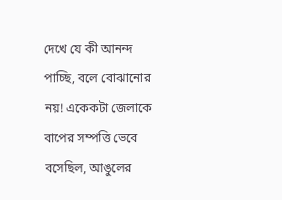দেখে যে কী আনন্দ পাচ্ছি, বলে বোঝানোর নয়! একেকটা জেলাকে বাপের সম্পত্তি ভেবে বসেছিল, আঙুলের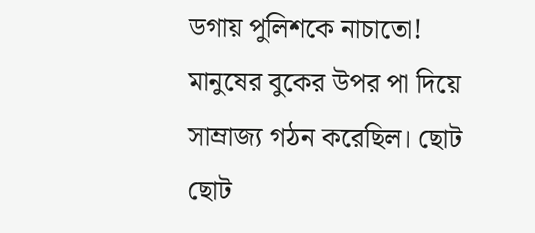ডগায় পুলিশকে নাচাতো! মানুষের বুকের উপর পা দিয়ে সাম্রাজ্য গঠন করেছিল। ছোট ছোট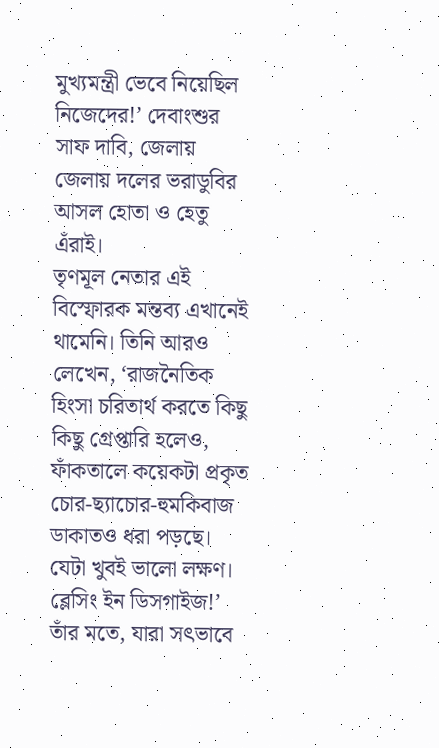মুখ্যমন্ত্রী ভেবে নিয়েছিল নিজেদের!’ দেবাংশুর সাফ দাবি, জেলায় জেলায় দলের ভরাডুবির আসল হোতা ও হেতু এঁরাই।
তৃণমূল নেতার এই বিস্ফোরক মন্তব্য এখানেই থামেনি। তিনি আরও লেখেন, ‘রাজনৈতিক হিংসা চরিতার্থ করতে কিছু কিছু গ্রেপ্তারি হলেও, ফাঁকতালে কয়েকটা প্রকৃত চোর-ছ্যাচোর-হুমকিবাজ ডাকাতও ধরা পড়ছে। যেটা খুবই ভালো লক্ষণ। ব্লেসিং ইন ডিসগাইজ!’ তাঁর মতে, যারা সৎভাবে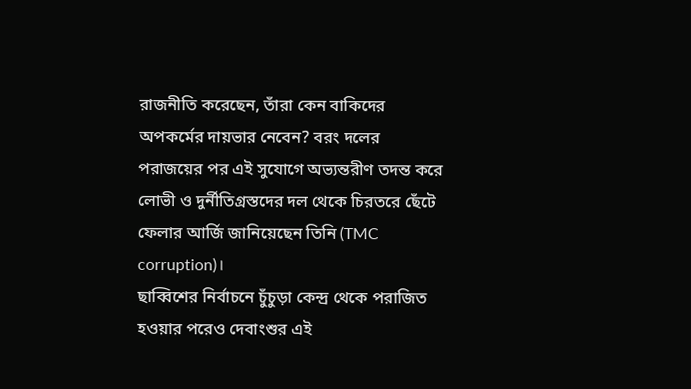রাজনীতি করেছেন, তাঁরা কেন বাকিদের অপকর্মের দায়ভার নেবেন? বরং দলের পরাজয়ের পর এই সুযোগে অভ্যন্তরীণ তদন্ত করে লোভী ও দুর্নীতিগ্রস্তদের দল থেকে চিরতরে ছেঁটে ফেলার আর্জি জানিয়েছেন তিনি (TMC corruption)।
ছাব্বিশের নির্বাচনে চুঁচুড়া কেন্দ্র থেকে পরাজিত হওয়ার পরেও দেবাংশুর এই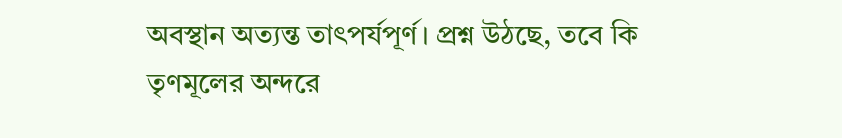অবস্থান অত্যন্ত তাৎপর্যপূর্ণ। প্রশ্ন উঠছে, তবে কি তৃণমূলের অন্দরে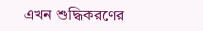এখন শুদ্ধিকরণের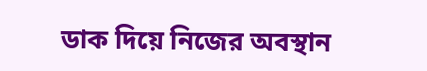ডাক দিয়ে নিজের অবস্থান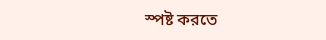স্পষ্ট করতে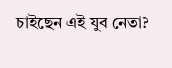চাইছেন এই যুব নেতা?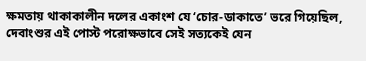ক্ষমতায় থাকাকালীন দলের একাংশ যে ‘চোর-ডাকাতে’ ভরে গিয়েছিল, দেবাংশুর এই পোস্ট পরোক্ষভাবে সেই সত্যকেই যেন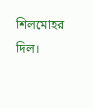শিলমোহর দিল।